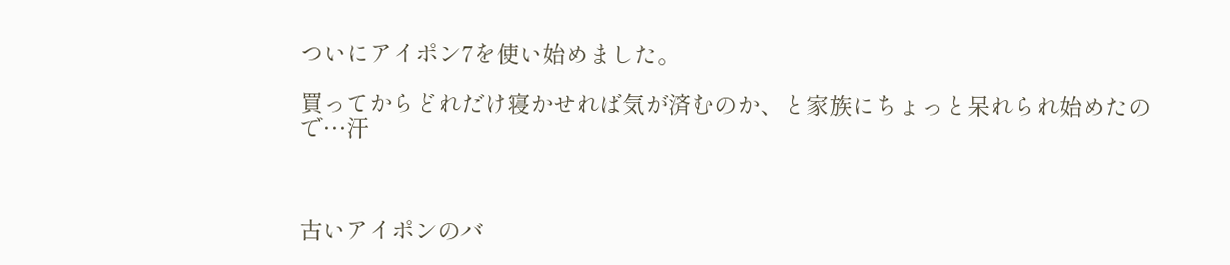ついにアイポン7を使い始めました。

買ってからどれだけ寝かせれば気が済むのか、と家族にちょっと呆れられ始めたので…汗



古いアイポンのバ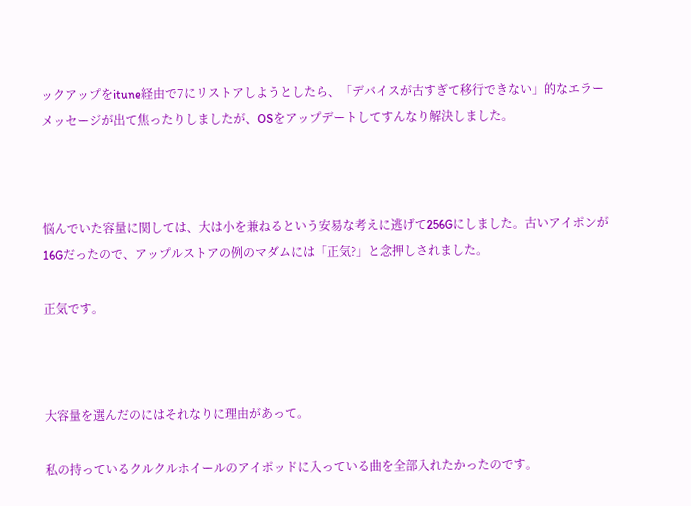ックアップをitune経由で7にリストアしようとしたら、「デバイスが古すぎて移行できない」的なエラーメッセージが出て焦ったりしましたが、OSをアップデートしてすんなり解決しました。



悩んでいた容量に関しては、大は小を兼ねるという安易な考えに逃げて256Gにしました。古いアイポンが16Gだったので、アップルストアの例のマダムには「正気?」と念押しされました。

正気です。



大容量を選んだのにはそれなりに理由があって。

私の持っているクルクルホイールのアイポッドに入っている曲を全部入れたかったのです。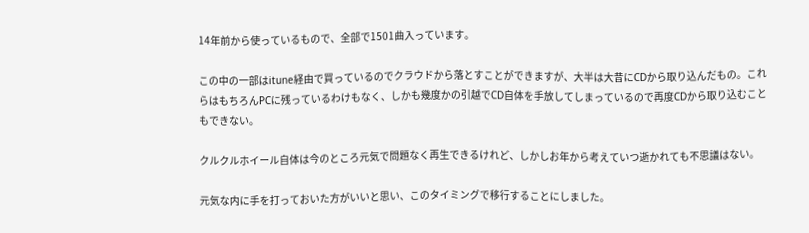14年前から使っているもので、全部で1501曲入っています。

この中の一部はitune経由で買っているのでクラウドから落とすことができますが、大半は大昔にCDから取り込んだもの。これらはもちろんPCに残っているわけもなく、しかも幾度かの引越でCD自体を手放してしまっているので再度CDから取り込むこともできない。

クルクルホイール自体は今のところ元気で問題なく再生できるけれど、しかしお年から考えていつ逝かれても不思議はない。

元気な内に手を打っておいた方がいいと思い、このタイミングで移行することにしました。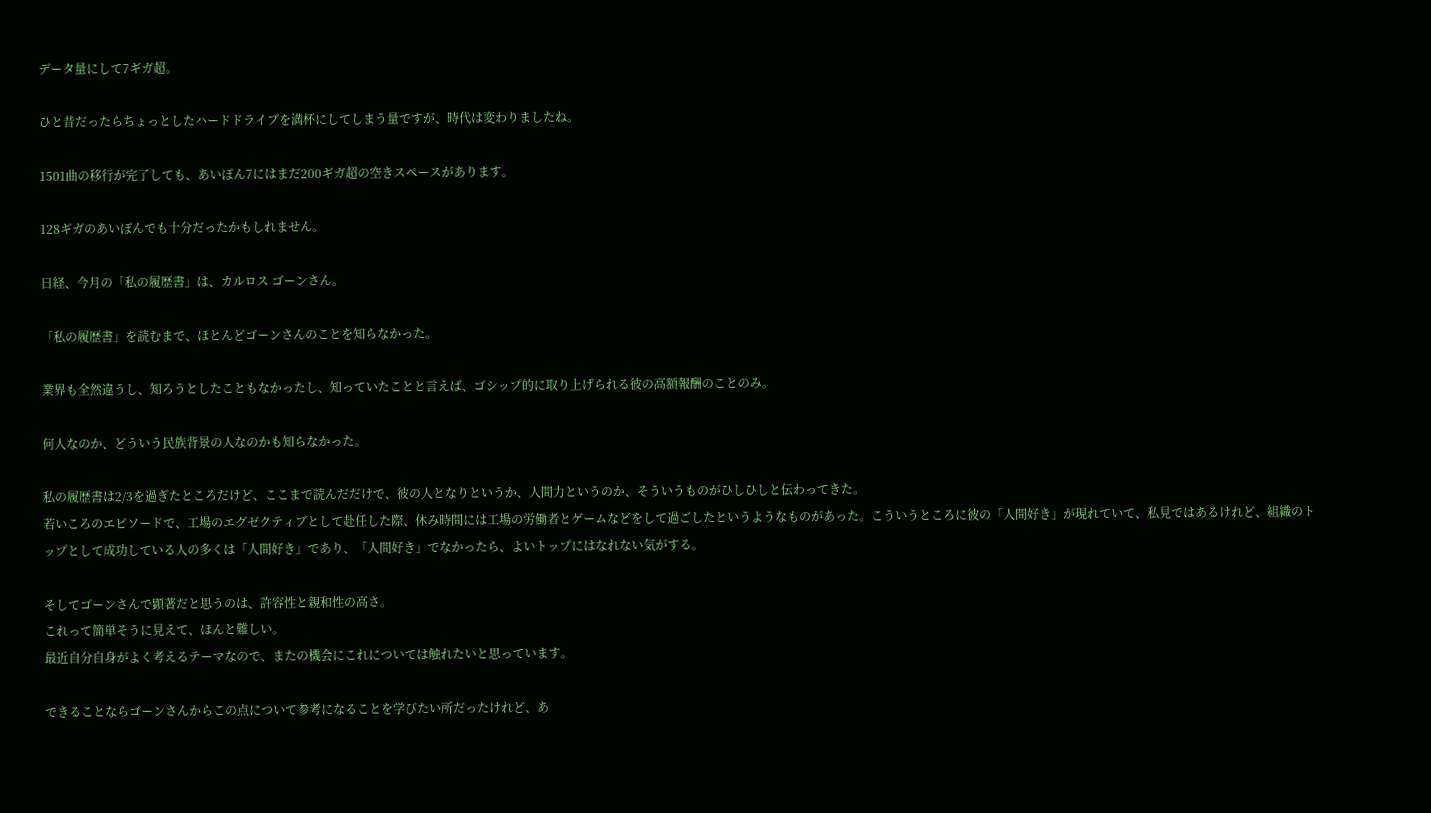データ量にして7ギガ超。

ひと昔だったらちょっとしたハードドライブを満杯にしてしまう量ですが、時代は変わりましたね。

1501曲の移行が完了しても、あいぽん7にはまだ200ギガ超の空きスペースがあります。

128ギガのあいぽんでも十分だったかもしれません。

日経、今月の「私の履歴書」は、カルロス ゴーンさん。

「私の履歴書」を読むまで、ほとんどゴーンさんのことを知らなかった。

業界も全然違うし、知ろうとしたこともなかったし、知っていたことと言えば、ゴシップ的に取り上げられる彼の高額報酬のことのみ。

何人なのか、どういう民族背景の人なのかも知らなかった。

私の履歴書は2/3を過ぎたところだけど、ここまで読んだだけで、彼の人となりというか、人間力というのか、そういうものがひしひしと伝わってきた。
若いころのエピソードで、工場のエグゼクティブとして赴任した際、休み時間には工場の労働者とゲームなどをして過ごしたというようなものがあった。こういうところに彼の「人間好き」が現れていて、私見ではあるけれど、組織のトップとして成功している人の多くは「人間好き」であり、「人間好き」でなかったら、よいトップにはなれない気がする。

そしてゴーンさんで顕著だと思うのは、許容性と親和性の高さ。
これって簡単そうに見えて、ほんと難しい。
最近自分自身がよく考えるテーマなので、またの機会にこれについては触れたいと思っています。

できることならゴーンさんからこの点について参考になることを学びたい所だったけれど、あ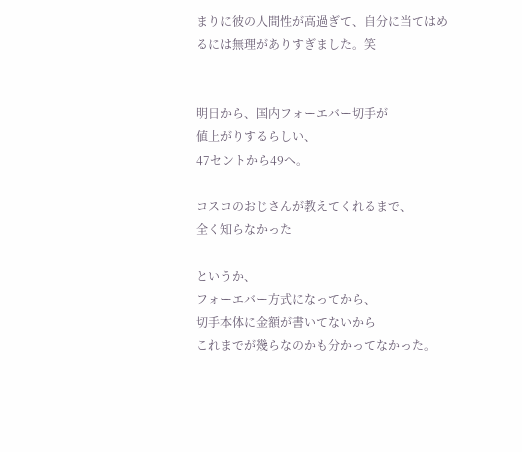まりに彼の人間性が高過ぎて、自分に当てはめるには無理がありすぎました。笑


明日から、国内フォーエバー切手が
値上がりするらしい、
47セントから49へ。

コスコのおじさんが教えてくれるまで、
全く知らなかった

というか、
フォーエバー方式になってから、
切手本体に金額が書いてないから
これまでが幾らなのかも分かってなかった。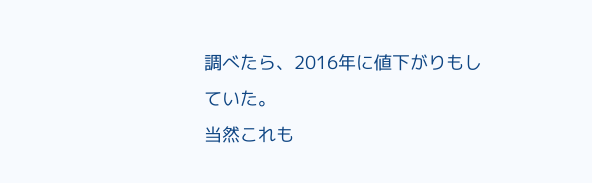調べたら、2016年に値下がりもしていた。
当然これも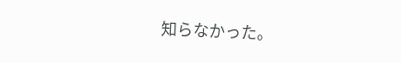知らなかった。